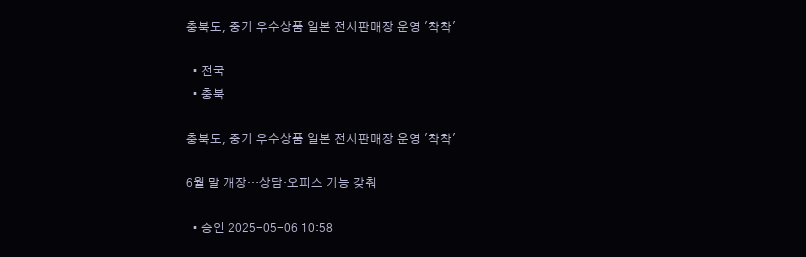충북도, 중기 우수상품 일본 전시판매장 운영 '착착'

  • 전국
  • 충북

충북도, 중기 우수상품 일본 전시판매장 운영 '착착'

6월 말 개장…상담·오피스 기능 갖춰

  • 승인 2025-05-06 10:58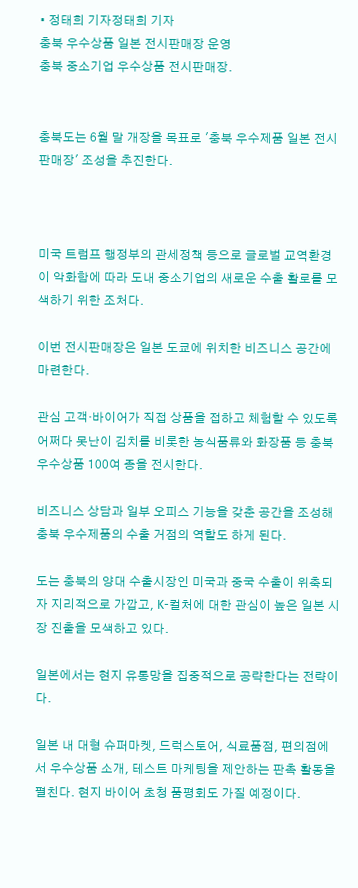• 정태희 기자정태희 기자
충북 우수상품 일본 전시판매장 운영
충북 중소기업 우수상품 전시판매장.


충북도는 6월 말 개장을 목표로 '충북 우수제품 일본 전시판매장' 조성을 추진한다.



미국 트럼프 행정부의 관세정책 등으로 글로벌 교역환경이 악화함에 따라 도내 중소기업의 새로운 수출 활로를 모색하기 위한 조처다.

이번 전시판매장은 일본 도쿄에 위치한 비즈니스 공간에 마련한다.

관심 고객·바이어가 직접 상품을 접하고 체험할 수 있도록 어쩌다 못난이 김치를 비롯한 농식품류와 화장품 등 충북 우수상품 100여 종을 전시한다.

비즈니스 상담과 일부 오피스 기능을 갖춘 공간을 조성해 충북 우수제품의 수출 거점의 역할도 하게 된다.

도는 충북의 양대 수출시장인 미국과 중국 수출이 위축되자 지리적으로 가깝고, K-컬처에 대한 관심이 높은 일본 시장 진출을 모색하고 있다.

일본에서는 현지 유통망을 집중적으로 공략한다는 전략이다.

일본 내 대형 슈퍼마켓, 드럭스토어, 식료품점, 편의점에서 우수상품 소개, 테스트 마케팅을 제안하는 판촉 활동을 펼친다. 현지 바이어 초청 품평회도 가질 예정이다.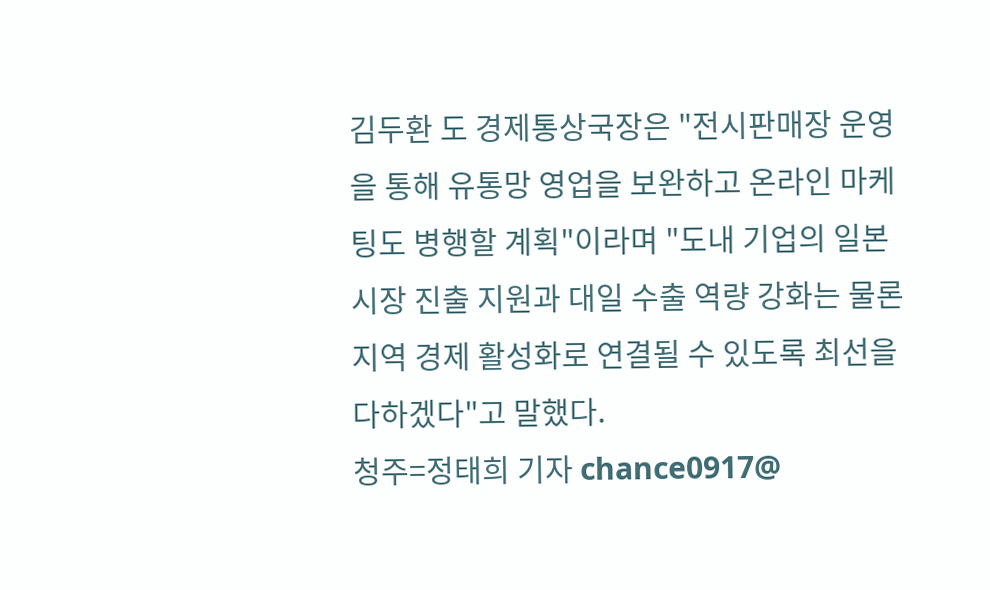김두환 도 경제통상국장은 "전시판매장 운영을 통해 유통망 영업을 보완하고 온라인 마케팅도 병행할 계획"이라며 "도내 기업의 일본 시장 진출 지원과 대일 수출 역량 강화는 물론 지역 경제 활성화로 연결될 수 있도록 최선을 다하겠다"고 말했다.
청주=정태희 기자 chance0917@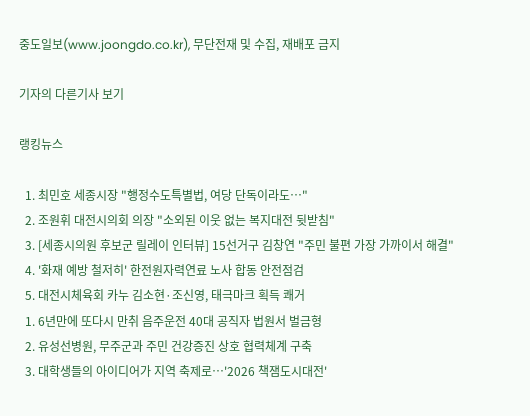중도일보(www.joongdo.co.kr), 무단전재 및 수집, 재배포 금지

기자의 다른기사 보기

랭킹뉴스

  1. 최민호 세종시장 "행정수도특별법, 여당 단독이라도…"
  2. 조원휘 대전시의회 의장 "소외된 이웃 없는 복지대전 뒷받침"
  3. [세종시의원 후보군 릴레이 인터뷰] 15선거구 김창연 "주민 불편 가장 가까이서 해결"
  4. '화재 예방 철저히' 한전원자력연료 노사 합동 안전점검
  5. 대전시체육회 카누 김소현·조신영, 태극마크 획득 쾌거
  1. 6년만에 또다시 만취 음주운전 40대 공직자 법원서 벌금형
  2. 유성선병원, 무주군과 주민 건강증진 상호 협력체계 구축
  3. 대학생들의 아이디어가 지역 축제로…'2026 책잼도시대전'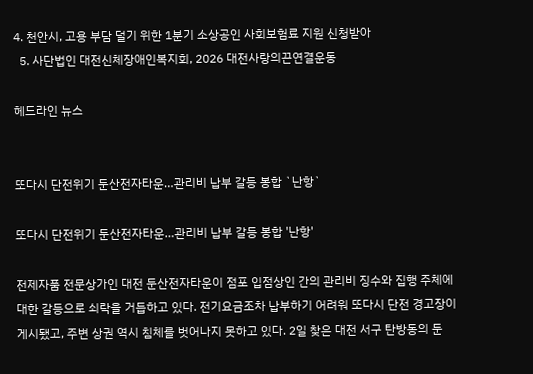4. 천안시, 고용 부담 덜기 위한 1분기 소상공인 사회보험료 지원 신청받아
  5. 사단법인 대전신체장애인복지회, 2026 대전사랑의끈연결운동

헤드라인 뉴스


또다시 단전위기 둔산전자타운…관리비 납부 갈등 봉합 `난항`

또다시 단전위기 둔산전자타운…관리비 납부 갈등 봉합 '난항'

전제자품 전문상가인 대전 둔산전자타운이 점포 입점상인 간의 관리비 징수와 집행 주체에 대한 갈등으로 쇠락을 거듭하고 있다. 전기요금조차 납부하기 어려워 또다시 단전 경고장이 게시됐고, 주변 상권 역시 침체를 벗어나지 못하고 있다. 2일 찾은 대전 서구 탄방동의 둔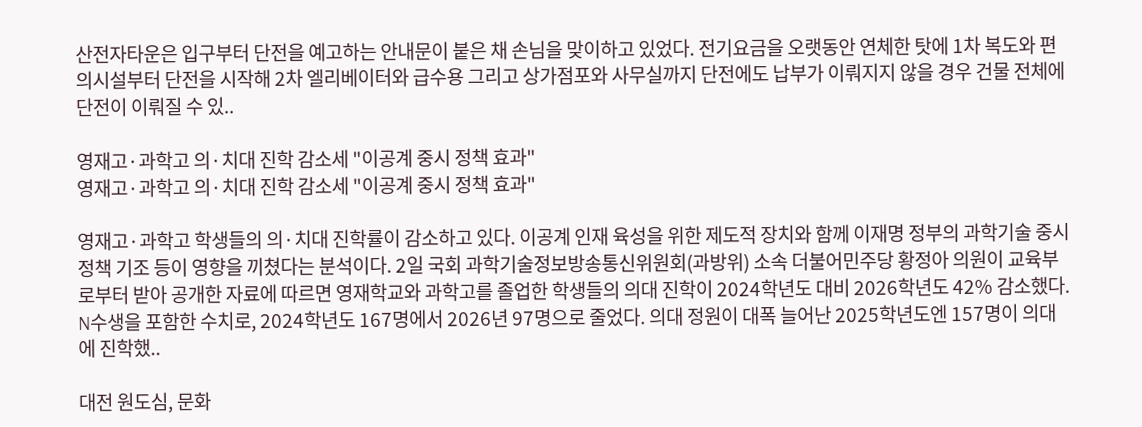산전자타운은 입구부터 단전을 예고하는 안내문이 붙은 채 손님을 맞이하고 있었다. 전기요금을 오랫동안 연체한 탓에 1차 복도와 편의시설부터 단전을 시작해 2차 엘리베이터와 급수용 그리고 상가점포와 사무실까지 단전에도 납부가 이뤄지지 않을 경우 건물 전체에 단전이 이뤄질 수 있..

영재고·과학고 의·치대 진학 감소세 "이공계 중시 정책 효과"
영재고·과학고 의·치대 진학 감소세 "이공계 중시 정책 효과"

영재고·과학고 학생들의 의·치대 진학률이 감소하고 있다. 이공계 인재 육성을 위한 제도적 장치와 함께 이재명 정부의 과학기술 중시 정책 기조 등이 영향을 끼쳤다는 분석이다. 2일 국회 과학기술정보방송통신위원회(과방위) 소속 더불어민주당 황정아 의원이 교육부로부터 받아 공개한 자료에 따르면 영재학교와 과학고를 졸업한 학생들의 의대 진학이 2024학년도 대비 2026학년도 42% 감소했다. N수생을 포함한 수치로, 2024학년도 167명에서 2026년 97명으로 줄었다. 의대 정원이 대폭 늘어난 2025학년도엔 157명이 의대에 진학했..

대전 원도심, 문화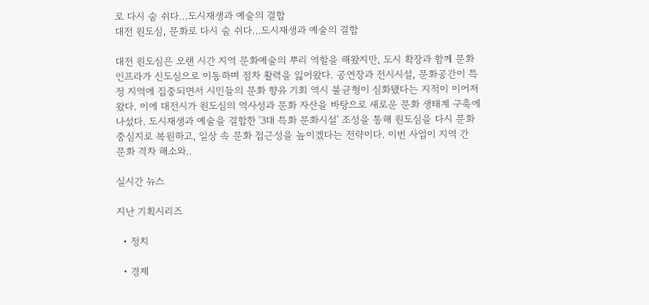로 다시 숨 쉬다…도시재생과 예술의 결합
대전 원도심, 문화로 다시 숨 쉬다…도시재생과 예술의 결합

대전 원도심은 오랜 시간 지역 문화예술의 뿌리 역할을 해왔지만, 도시 확장과 함께 문화 인프라가 신도심으로 이동하며 점차 활력을 잃어왔다. 공연장과 전시시설, 문화공간이 특정 지역에 집중되면서 시민들의 문화 향유 기회 역시 불균형이 심화됐다는 지적이 이어져 왔다. 이에 대전시가 원도심의 역사성과 문화 자산을 바탕으로 새로운 문화 생태계 구축에 나섰다. 도시재생과 예술을 결합한 '3대 특화 문화시설' 조성을 통해 원도심을 다시 문화 중심지로 복원하고, 일상 속 문화 접근성을 높이겠다는 전략이다. 이번 사업이 지역 간 문화 격차 해소와..

실시간 뉴스

지난 기획시리즈

  • 정치

  • 경제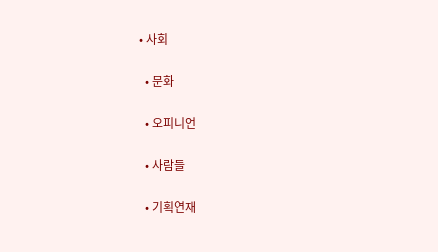• 사회

  • 문화

  • 오피니언

  • 사람들

  • 기획연재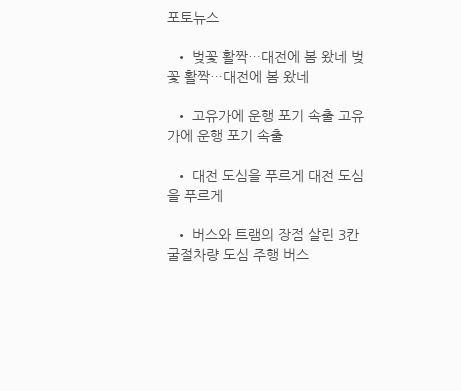포토뉴스

  • 벚꽃 활짝…대전에 봄 왔네 벚꽃 활짝…대전에 봄 왔네

  • 고유가에 운행 포기 속출 고유가에 운행 포기 속출

  • 대전 도심을 푸르게 대전 도심을 푸르게

  • 버스와 트램의 장점 살린 3칸 굴절차량 도심 주행 버스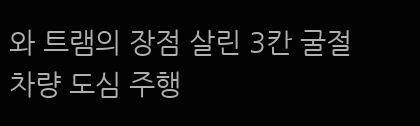와 트램의 장점 살린 3칸 굴절차량 도심 주행